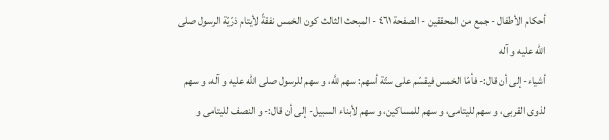أحكام الأطفال - جمع من المحققين - الصفحة ٤٦١ - المبحث الثالث كون الخمس نفقةً لأيتام ذرّيّة الرسول صلى الله عليه و آله
أشياء- إلى أن قال:- فأمّا الخمس فيقسّم على ستّة أسهم: سهم للَّه، و سهم للرسول صلى الله عليه و آله، و سهم لذوى القربى، و سهم لليتامى، و سهم للمساكين، و سهم لأبناء السبيل- إلى أن قال:- و النصف لليتامى و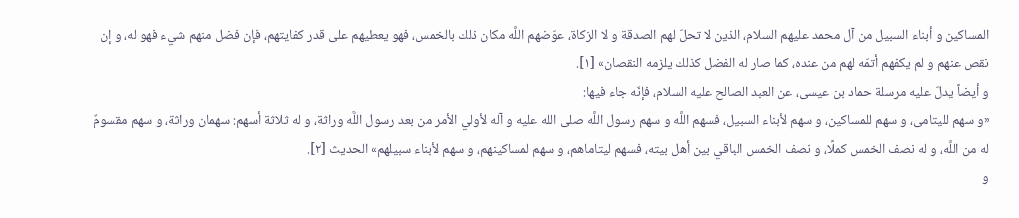المساكين و أبناء السبيل من آل محمد عليهم السلام، الذين لا تحلّ لهم الصدقة و لا الزكاة، عوّضهم اللَّه مكان ذلك بالخمس، فهو يعطيهم على قدر كفايتهم، فإن فضل منهم شيء فهو له، و إن نقص عنهم و لم يكفهم أتمّه لهم من عنده، كما صار له الفضل كذلك يلزمه النقصان» [١].
و أيضاً يدلّ عليه مرسلة حماد بن عيسى، عن العبد الصالح عليه السلام، فإنّه جاء فيها:
«و سهم لليتامى، و سهم للمساكين، و سهم لأبناء السبيل، فسهم اللَّه و سهم رسول اللَّه صلى الله عليه و آله لأولي الأمر من بعد رسول اللَّه وراثة، و له ثلاثة أسهم: سهمان وراثة، و سهم مقسومٌ له من اللَّه، و له نصف الخمس كملًا، و نصف الخمس الباقي بين أهل بيته، فسهم ليتاماهم، و سهم لمساكينهم، و سهم لأبناء سبيلهم» الحديث [٢].
و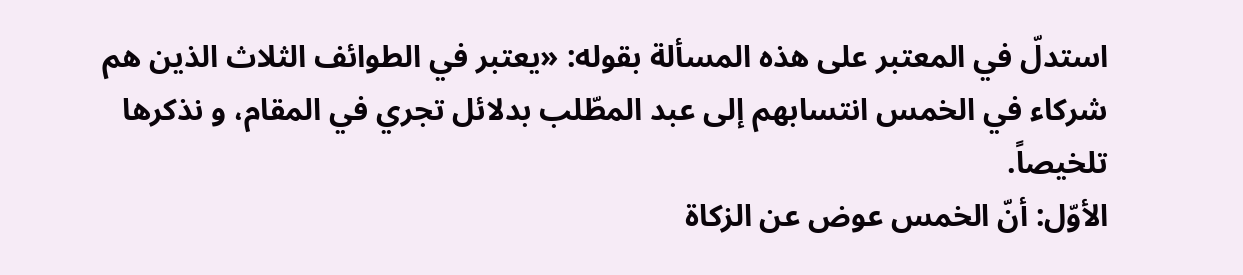استدلّ في المعتبر على هذه المسألة بقوله: «يعتبر في الطوائف الثلاث الذين هم شركاء في الخمس انتسابهم إلى عبد المطّلب بدلائل تجري في المقام، و نذكرها تلخيصاً.
الأوّل: أنّ الخمس عوض عن الزكاة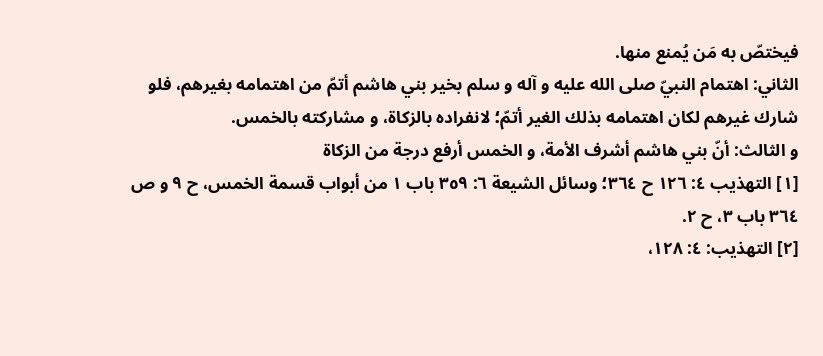فيختصّ به مَن يُمنع منها.
الثاني: اهتمام النبيّ صلى الله عليه و آله و سلم بخير بني هاشم أتمّ من اهتمامه بغيرهم، فلو شارك غيرهم لكان اهتمامه بذلك الغير أتمّ؛ لانفراده بالزكاة، و مشاركته بالخمس.
و الثالث: أنّ بني هاشم أشرف الأمة، و الخمس أرفع درجة من الزكاة
[١] التهذيب ٤: ١٢٦ ح ٣٦٤؛ وسائل الشيعة ٦: ٣٥٩ باب ١ من أبواب قسمة الخمس، ح ٩ و ص ٣٦٤ باب ٣، ح ٢.
[٢] التهذيب: ٤: ١٢٨،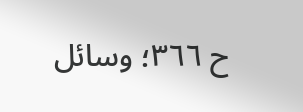ح ٣٦٦؛ وسائل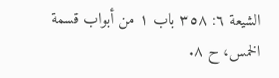الشيعة ٦: ٣٥٨ باب ١ من أبواب قسمة الخمس، ح ٨.